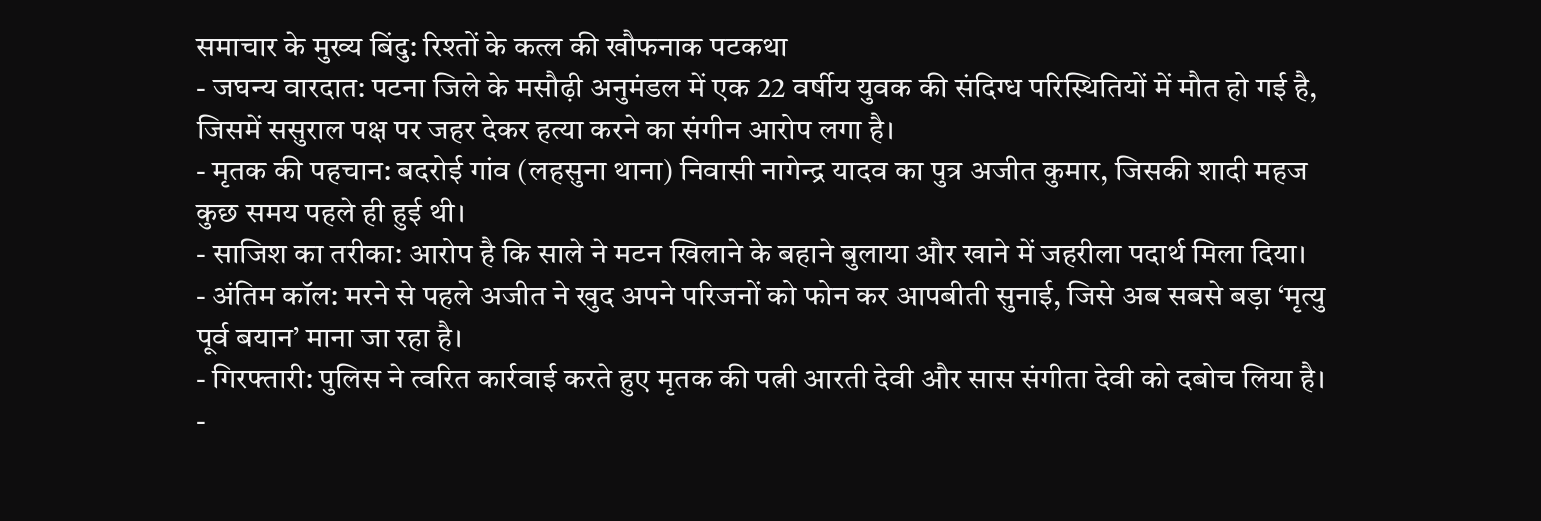समाचार के मुख्य बिंदु: रिश्तों के कत्ल की खौफनाक पटकथा
- जघन्य वारदात: पटना जिले के मसौढ़ी अनुमंडल में एक 22 वर्षीय युवक की संदिग्ध परिस्थितियों में मौत हो गई है, जिसमें ससुराल पक्ष पर जहर देकर हत्या करने का संगीन आरोप लगा है।
- मृतक की पहचान: बदरोई गांव (लहसुना थाना) निवासी नागेन्द्र यादव का पुत्र अजीत कुमार, जिसकी शादी महज कुछ समय पहले ही हुई थी।
- साजिश का तरीका: आरोप है कि साले ने मटन खिलाने के बहाने बुलाया और खाने में जहरीला पदार्थ मिला दिया।
- अंतिम कॉल: मरने से पहले अजीत ने खुद अपने परिजनों को फोन कर आपबीती सुनाई, जिसे अब सबसे बड़ा ‘मृत्यु पूर्व बयान’ माना जा रहा है।
- गिरफ्तारी: पुलिस ने त्वरित कार्रवाई करते हुए मृतक की पत्नी आरती देवी और सास संगीता देवी को दबोच लिया है।
-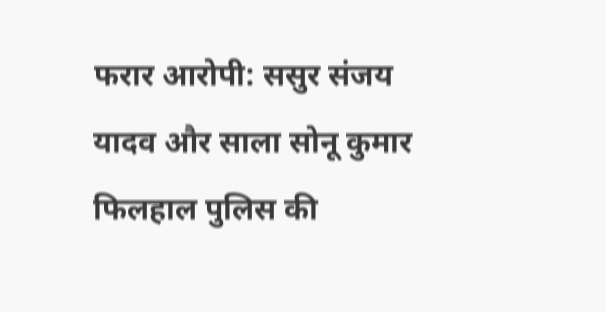फरार आरोपी: ससुर संजय यादव और साला सोनू कुमार फिलहाल पुलिस की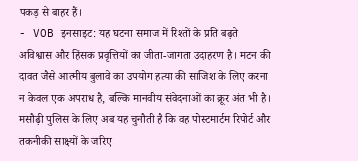पकड़ से बाहर हैं।
- VOB इनसाइट: यह घटना समाज में रिश्तों के प्रति बढ़ते अविश्वास और हिंसक प्रवृत्तियों का जीता-जागता उदाहरण है। मटन की दावत जैसे आत्मीय बुलावे का उपयोग हत्या की साजिश के लिए करना न केवल एक अपराध है, बल्कि मानवीय संवेदनाओं का क्रूर अंत भी है। मसौढ़ी पुलिस के लिए अब यह चुनौती है कि वह पोस्टमार्टम रिपोर्ट और तकनीकी साक्ष्यों के जरिए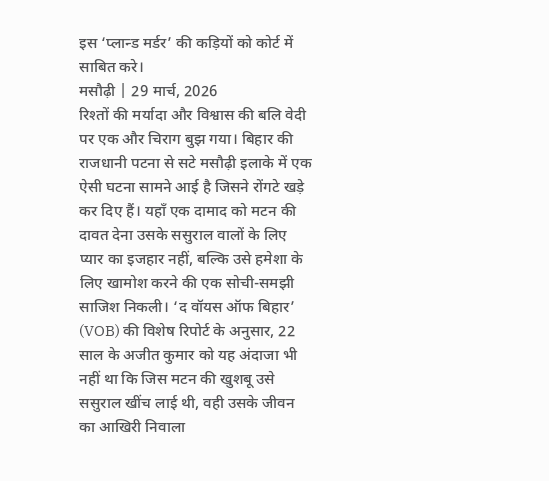इस ‘प्लान्ड मर्डर’ की कड़ियों को कोर्ट में साबित करे।
मसौढ़ी | 29 मार्च, 2026
रिश्तों की मर्यादा और विश्वास की बलि वेदी पर एक और चिराग बुझ गया। बिहार की राजधानी पटना से सटे मसौढ़ी इलाके में एक ऐसी घटना सामने आई है जिसने रोंगटे खड़े कर दिए हैं। यहाँ एक दामाद को मटन की दावत देना उसके ससुराल वालों के लिए प्यार का इजहार नहीं, बल्कि उसे हमेशा के लिए खामोश करने की एक सोची-समझी साजिश निकली। ‘द वॉयस ऑफ बिहार’ (VOB) की विशेष रिपोर्ट के अनुसार, 22 साल के अजीत कुमार को यह अंदाजा भी नहीं था कि जिस मटन की खुशबू उसे ससुराल खींच लाई थी, वही उसके जीवन का आखिरी निवाला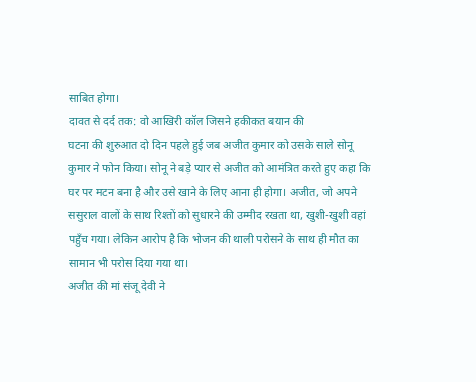साबित होगा।
दावत से दर्द तक: वो आखिरी कॉल जिसने हकीकत बयान की
घटना की शुरुआत दो दिन पहले हुई जब अजीत कुमार को उसके साले सोनू कुमार ने फोन किया। सोनू ने बड़े प्यार से अजीत को आमंत्रित करते हुए कहा कि घर पर मटन बना है और उसे खाने के लिए आना ही होगा। अजीत, जो अपने ससुराल वालों के साथ रिश्तों को सुधारने की उम्मीद रखता था, खुशी-खुशी वहां पहुँच गया। लेकिन आरोप है कि भोजन की थाली परोसने के साथ ही मौत का सामान भी परोस दिया गया था।
अजीत की मां संजू देवी ने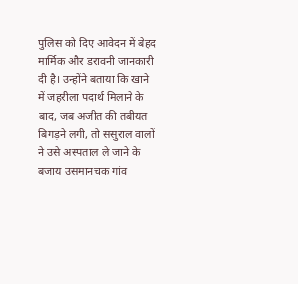पुलिस को दिए आवेदन में बेहद मार्मिक और डरावनी जानकारी दी है। उन्होंने बताया कि खाने में जहरीला पदार्थ मिलाने के बाद, जब अजीत की तबीयत बिगड़ने लगी, तो ससुराल वालों ने उसे अस्पताल ले जाने के बजाय उसमानचक गांव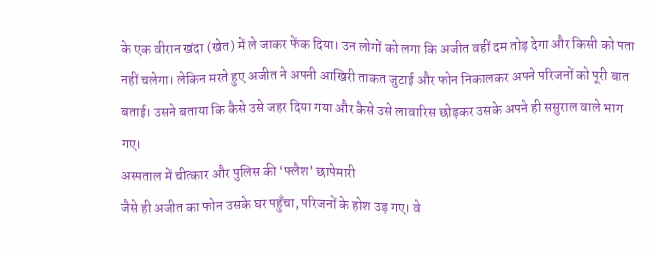के एक वीरान खंदा (खेत) में ले जाकर फेंक दिया। उन लोगों को लगा कि अजीत वहीं दम तोड़ देगा और किसी को पता नहीं चलेगा। लेकिन मरते हुए अजीत ने अपनी आखिरी ताकत जुटाई और फोन निकालकर अपने परिजनों को पूरी बात बताई। उसने बताया कि कैसे उसे जहर दिया गया और कैसे उसे लावारिस छोड़कर उसके अपने ही ससुराल वाले भाग गए।
अस्पताल में चीत्कार और पुलिस की ‘फ्लैश’ छापेमारी
जैसे ही अजीत का फोन उसके घर पहुँचा, परिजनों के होश उड़ गए। वे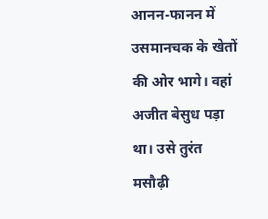आनन-फानन में उसमानचक के खेतों की ओर भागे। वहां अजीत बेसुध पड़ा था। उसे तुरंत मसौढ़ी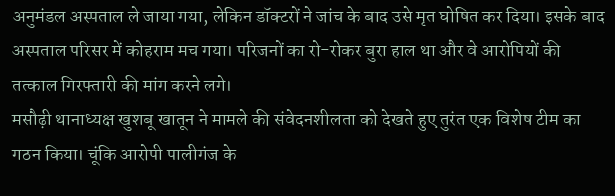अनुमंडल अस्पताल ले जाया गया, लेकिन डॉक्टरों ने जांच के बाद उसे मृत घोषित कर दिया। इसके बाद अस्पताल परिसर में कोहराम मच गया। परिजनों का रो-रोकर बुरा हाल था और वे आरोपियों की तत्काल गिरफ्तारी की मांग करने लगे।
मसौढ़ी थानाध्यक्ष खुशबू खातून ने मामले की संवेदनशीलता को देखते हुए तुरंत एक विशेष टीम का गठन किया। चूंकि आरोपी पालीगंज के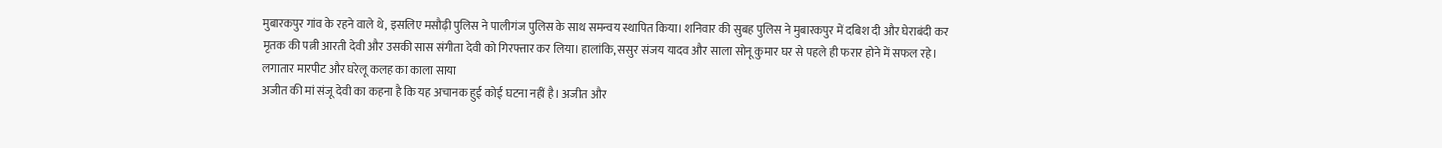मुबारकपुर गांव के रहने वाले थे, इसलिए मसौढ़ी पुलिस ने पालीगंज पुलिस के साथ समन्वय स्थापित किया। शनिवार की सुबह पुलिस ने मुबारकपुर में दबिश दी और घेराबंदी कर मृतक की पत्नी आरती देवी और उसकी सास संगीता देवी को गिरफ्तार कर लिया। हालांकि, ससुर संजय यादव और साला सोनू कुमार घर से पहले ही फरार होने में सफल रहे।
लगातार मारपीट और घरेलू कलह का काला साया
अजीत की मां संजू देवी का कहना है कि यह अचानक हुई कोई घटना नहीं है। अजीत और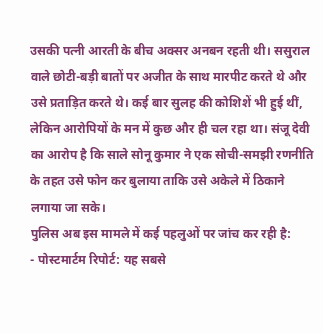उसकी पत्नी आरती के बीच अक्सर अनबन रहती थी। ससुराल वाले छोटी-बड़ी बातों पर अजीत के साथ मारपीट करते थे और उसे प्रताड़ित करते थे। कई बार सुलह की कोशिशें भी हुई थीं, लेकिन आरोपियों के मन में कुछ और ही चल रहा था। संजू देवी का आरोप है कि साले सोनू कुमार ने एक सोची-समझी रणनीति के तहत उसे फोन कर बुलाया ताकि उसे अकेले में ठिकाने लगाया जा सके।
पुलिस अब इस मामले में कई पहलुओं पर जांच कर रही है:
- पोस्टमार्टम रिपोर्ट: यह सबसे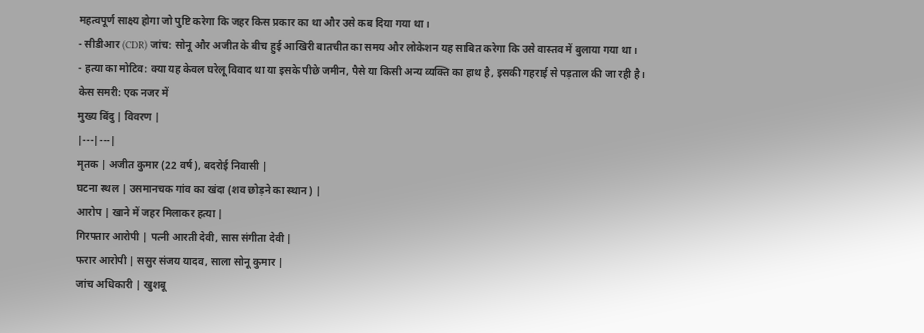महत्वपूर्ण साक्ष्य होगा जो पुष्टि करेगा कि जहर किस प्रकार का था और उसे कब दिया गया था।
- सीडीआर (CDR) जांच: सोनू और अजीत के बीच हुई आखिरी बातचीत का समय और लोकेशन यह साबित करेगा कि उसे वास्तव में बुलाया गया था।
- हत्या का मोटिव: क्या यह केवल घरेलू विवाद था या इसके पीछे जमीन, पैसे या किसी अन्य व्यक्ति का हाथ है, इसकी गहराई से पड़ताल की जा रही है।
केस समरी: एक नजर में
मुख्य बिंदु | विवरण |
|---|---|
मृतक | अजीत कुमार (22 वर्ष), बदरोई निवासी |
घटना स्थल | उसमानचक गांव का खंदा (शव छोड़ने का स्थान) |
आरोप | खाने में जहर मिलाकर हत्या |
गिरफ्तार आरोपी | पत्नी आरती देवी, सास संगीता देवी |
फरार आरोपी | ससुर संजय यादव, साला सोनू कुमार |
जांच अधिकारी | खुशबू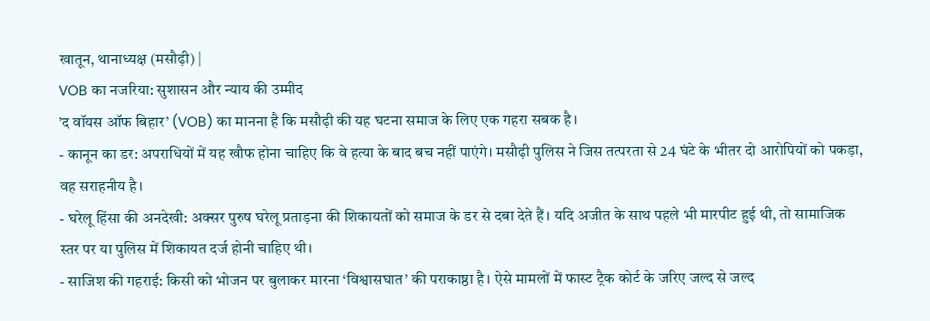खातून, थानाध्यक्ष (मसौढ़ी) |
VOB का नजरिया: सुशासन और न्याय की उम्मीद
’द वॉयस ऑफ बिहार’ (VOB) का मानना है कि मसौढ़ी की यह घटना समाज के लिए एक गहरा सबक है।
- कानून का डर: अपराधियों में यह खौफ होना चाहिए कि वे हत्या के बाद बच नहीं पाएंगे। मसौढ़ी पुलिस ने जिस तत्परता से 24 घंटे के भीतर दो आरोपियों को पकड़ा, वह सराहनीय है।
- घरेलू हिंसा की अनदेखी: अक्सर पुरुष घरेलू प्रताड़ना की शिकायतों को समाज के डर से दबा देते हैं। यदि अजीत के साथ पहले भी मारपीट हुई थी, तो सामाजिक स्तर पर या पुलिस में शिकायत दर्ज होनी चाहिए थी।
- साजिश की गहराई: किसी को भोजन पर बुलाकर मारना ‘विश्वासघात’ की पराकाष्ठा है। ऐसे मामलों में फास्ट ट्रैक कोर्ट के जरिए जल्द से जल्द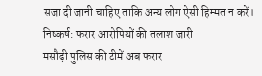सजा दी जानी चाहिए ताकि अन्य लोग ऐसी हिम्मत न करें।
निष्कर्ष: फरार आरोपियों की तलाश जारी
मसौढ़ी पुलिस की टीमें अब फरार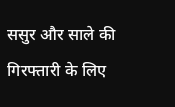ससुर और साले की गिरफ्तारी के लिए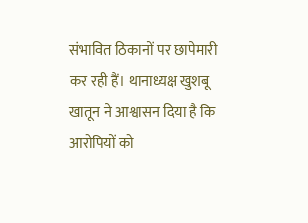संभावित ठिकानों पर छापेमारी कर रही हैं। थानाध्यक्ष खुशबू खातून ने आश्वासन दिया है कि आरोपियों को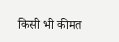किसी भी कीमत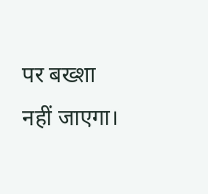पर बख्शा नहीं जाएगा।